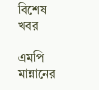বিশেষ খবর

এমপি মান্নানের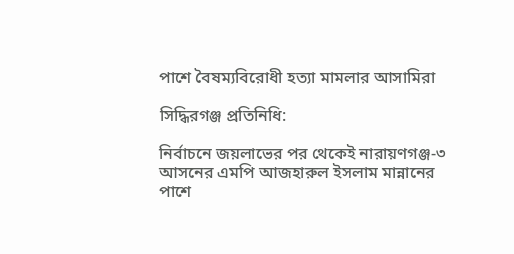পাশে বৈষম্যবিরোধী হত্যা মামলার আসামিরা

সিদ্ধিরগঞ্জ প্রতিনিধি:

নির্বাচনে জয়লাভের পর থেকেই নারায়ণগঞ্জ-৩ আসনের এমপি আজহারুল ইসলাম মান্নানের পাশে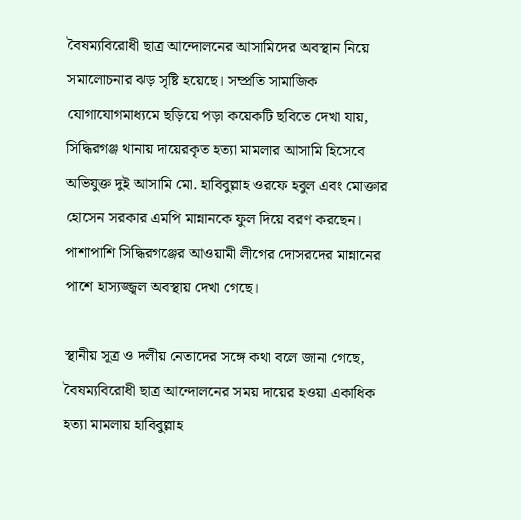বৈষম্যবিরোধী ছাত্র আন্দোলনের আসামিদের অবস্থান নিয়ে সমালোচনার ঝড় সৃষ্টি হয়েছে। সম্প্রতি সামাজিক যোগাযোগমাধ্যমে ছড়িয়ে পড়া কয়েকটি ছবিতে দেখা যায়, সিদ্ধিরগঞ্জ থানায় দায়েরকৃত হত্যা মামলার আসামি হিসেবে অভিযুক্ত দুই আসামি মো. হাবিবুল্লাহ ওরফে হবুল এবং মোক্তার হোসেন সরকার এমপি মান্নানকে ফুল দিয়ে বরণ করছেন। পাশাপাশি সিদ্ধিরগঞ্জের আওয়ামী লীগের দোসরদের মান্নানের পাশে হাস্যজ্জ্বল অবস্থায় দেখা গেছে।

স্থানীয় সূত্র ও দলীয় নেতাদের সঙ্গে কথা বলে জানা গেছে, বৈষম্যবিরোধী ছাত্র আন্দোলনের সময় দায়ের হওয়া একাধিক হত্যা মামলায় হাবিবুল্লাহ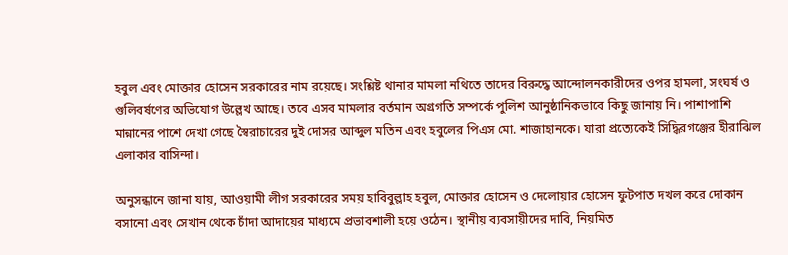হবুল এবং মোক্তার হোসেন সরকারের নাম রয়েছে। সংশ্লিষ্ট থানার মামলা নথিতে তাদের বিরুদ্ধে আন্দোলনকারীদের ওপর হামলা, সংঘর্ষ ও গুলিবর্ষণের অভিযোগ উল্লেখ আছে। তবে এসব মামলার বর্তমান অগ্রগতি সম্পর্কে পুলিশ আনুষ্ঠানিকভাবে কিছু জানায় নি। পাশাপাশি মান্নানের পাশে দেখা গেছে স্বৈরাচারের দুই দোসর আব্দুল মতিন এবং হবুলের পিএস মো. শাজাহানকে। যারা প্রত্যেকেই সিদ্ধিরগঞ্জের হীরাঝিল এলাকার বাসিন্দা।

অনুসন্ধানে জানা যায়, আওয়ামী লীগ সরকারের সময় হাবিবুল্লাহ হবুল, মোক্তার হোসেন ও দেলোয়ার হোসেন ফুটপাত দখল করে দোকান বসানো এবং সেখান থেকে চাঁদা আদায়ের মাধ্যমে প্রভাবশালী হয়ে ওঠেন। স্থানীয় ব্যবসায়ীদের দাবি, নিয়মিত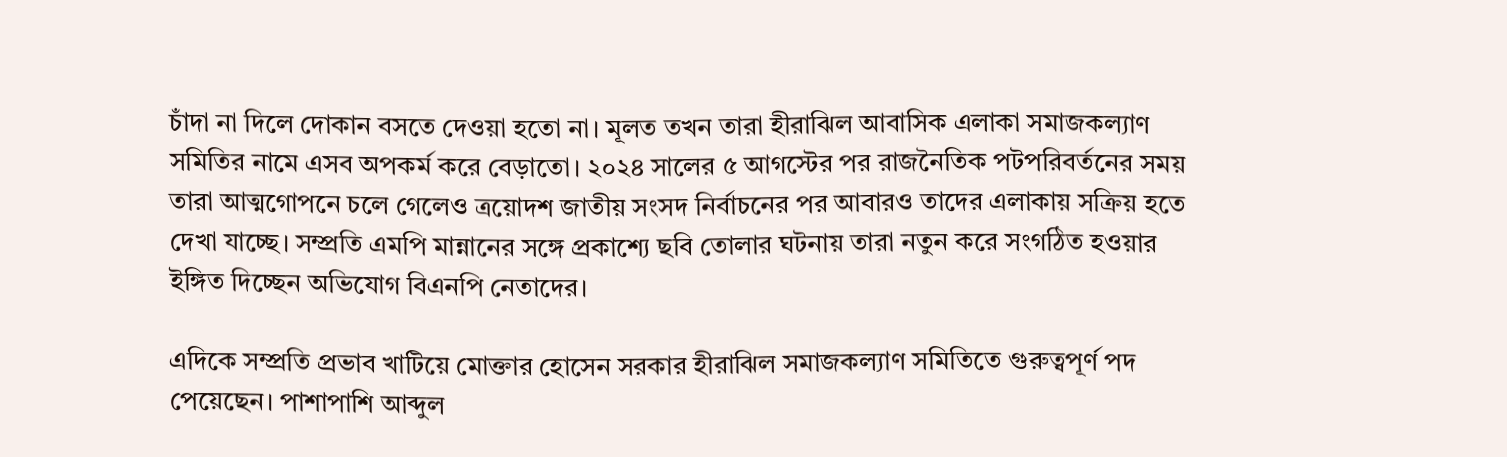চাঁদা না দিলে দোকান বসতে দেওয়া হতো না। মূলত তখন তারা হীরাঝিল আবাসিক এলাকা সমাজকল্যাণ সমিতির নামে এসব অপকর্ম করে বেড়াতো। ২০২৪ সালের ৫ আগস্টের পর রাজনৈতিক পটপরিবর্তনের সময় তারা আত্মগোপনে চলে গেলেও ত্রয়োদশ জাতীয় সংসদ নির্বাচনের পর আবারও তাদের এলাকায় সক্রিয় হতে দেখা যাচ্ছে। সম্প্রতি এমপি মান্নানের সঙ্গে প্রকাশ্যে ছবি তোলার ঘটনায় তারা নতুন করে সংগঠিত হওয়ার ইঙ্গিত দিচ্ছেন অভিযোগ বিএনপি নেতাদের।

এদিকে সম্প্রতি প্রভাব খাটিয়ে মোক্তার হোসেন সরকার হীরাঝিল সমাজকল্যাণ সমিতিতে গুরুত্বপূর্ণ পদ পেয়েছেন। পাশাপাশি আব্দুল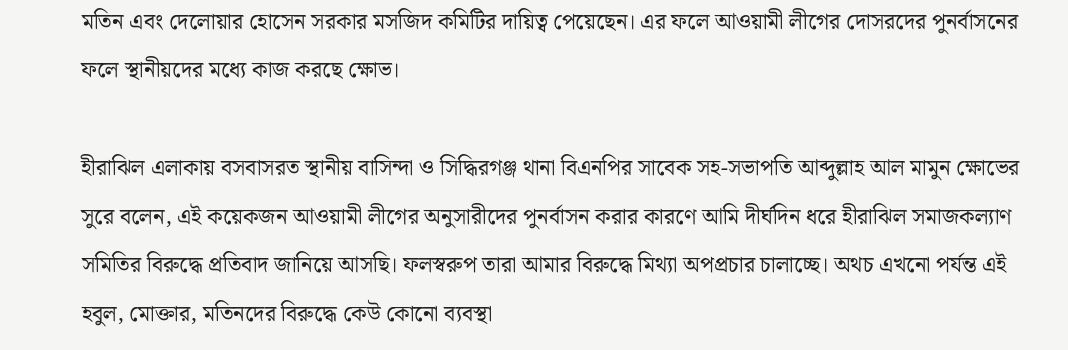মতিন এবং দেলোয়ার হোসেন সরকার মসজিদ কমিটির দায়িত্ব পেয়েছেন। এর ফলে আওয়ামী লীগের দোসরদের পুনর্বাসনের ফলে স্থানীয়দের মধ্যে কাজ করছে ক্ষোভ।

হীরাঝিল এলাকায় বসবাসরত স্থানীয় বাসিন্দা ও সিদ্ধিরগঞ্জ থানা বিএনপির সাবেক সহ-সভাপতি আব্দুল্লাহ আল মামুন ক্ষোভের সুরে বলেন, এই কয়েকজন আওয়ামী লীগের অনুসারীদের পুনর্বাসন করার কারণে আমি দীর্ঘদিন ধরে হীরাঝিল সমাজকল্যাণ সমিতির বিরুদ্ধে প্রতিবাদ জানিয়ে আসছি। ফলস্বরুপ তারা আমার বিরুদ্ধে মিথ্যা অপপ্রচার চালাচ্ছে। অথচ এখনো পর্যন্ত এই হবুল, মোক্তার, মতিনদের বিরুদ্ধে কেউ কোনো ব্যবস্থা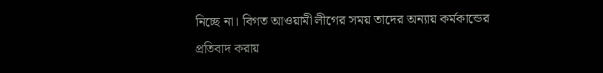নিচ্ছে না। বিগত আওয়ামী লীগের সময় তাদের অন্যায় কর্মকান্ডের প্রতিবাদ করায়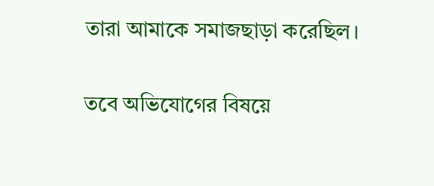তারা আমাকে সমাজছাড়া করেছিল।

তবে অভিযোগের বিষয়ে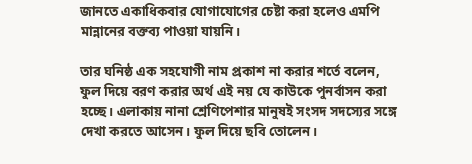জানতে একাধিকবার যোগাযোগের চেষ্টা করা হলেও এমপি মান্নানের বক্তব্য পাওয়া যায়নি।

তার ঘনিষ্ঠ এক সহযোগী নাম প্রকাশ না করার শর্তে বলেন, ফুল দিয়ে বরণ করার অর্থ এই নয় যে কাউকে পুনর্বাসন করা হচ্ছে। এলাকায় নানা শ্রেণিপেশার মানুষই সংসদ সদস্যের সঙ্গে দেখা করতে আসেন। ফুল দিয়ে ছবি তোলেন।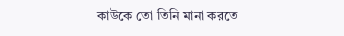কাউকে তো তিনি মানা করতে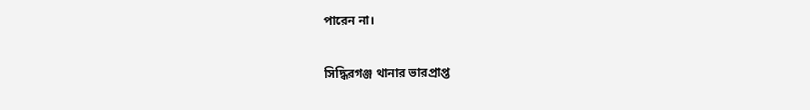পারেন না।

সিদ্ধিরগঞ্জ থানার ভারপ্রাপ্ত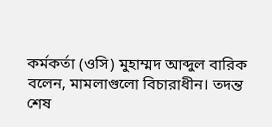কর্মকর্তা (ওসি) মুহাম্মদ আব্দুল বারিক বলেন, মামলাগুলো বিচারাধীন। তদন্ত শেষ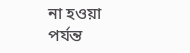না হওয়া পর্যন্ত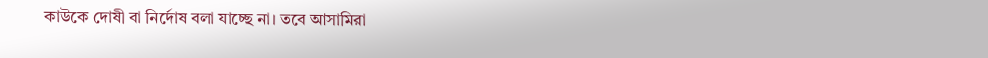কাউকে দোষী বা নির্দোষ বলা যাচ্ছে না। তবে আসামিরা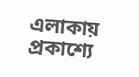এলাকায় প্রকাশ্যে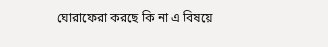ঘোরাফেরা করছে কি না এ বিষয়ে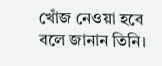খোঁজ নেওয়া হবে বলে জানান তিনি।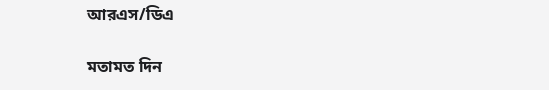আরএস/ডিএ

মতামত দিন